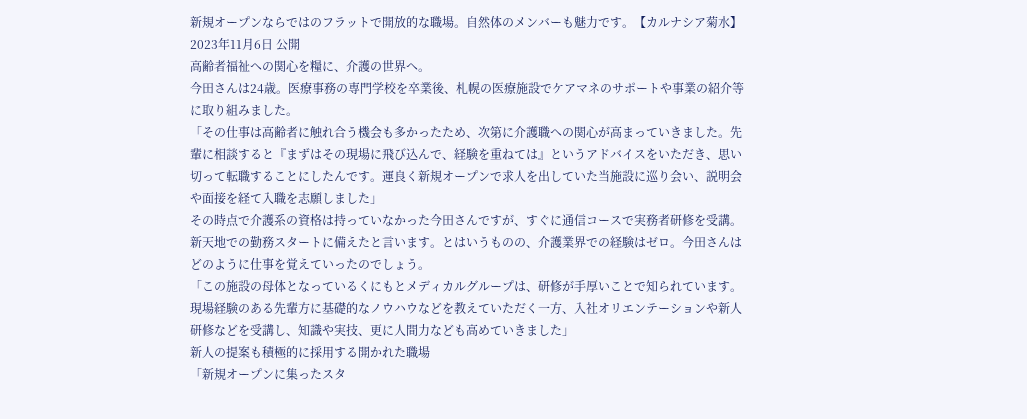新規オープンならではのフラットで開放的な職場。自然体のメンバーも魅力です。【カルナシア菊水】
2023年11月6日 公開
高齢者福祉への関心を糧に、介護の世界へ。
今田さんは24歳。医療事務の専門学校を卒業後、札幌の医療施設でケアマネのサポートや事業の紹介等に取り組みました。
「その仕事は高齢者に触れ合う機会も多かったため、次第に介護職への関心が高まっていきました。先輩に相談すると『まずはその現場に飛び込んで、経験を重ねては』というアドバイスをいただき、思い切って転職することにしたんです。運良く新規オープンで求人を出していた当施設に巡り会い、説明会や面接を経て入職を志願しました」
その時点で介護系の資格は持っていなかった今田さんですが、すぐに通信コースで実務者研修を受講。新天地での勤務スタートに備えたと言います。とはいうものの、介護業界での経験はゼロ。今田さんはどのように仕事を覚えていったのでしょう。
「この施設の母体となっているくにもとメディカルグループは、研修が手厚いことで知られています。現場経験のある先輩方に基礎的なノウハウなどを教えていただく一方、入社オリエンテーションや新人研修などを受講し、知識や実技、更に人間力なども高めていきました」
新人の提案も積極的に採用する開かれた職場
「新規オープンに集ったスタ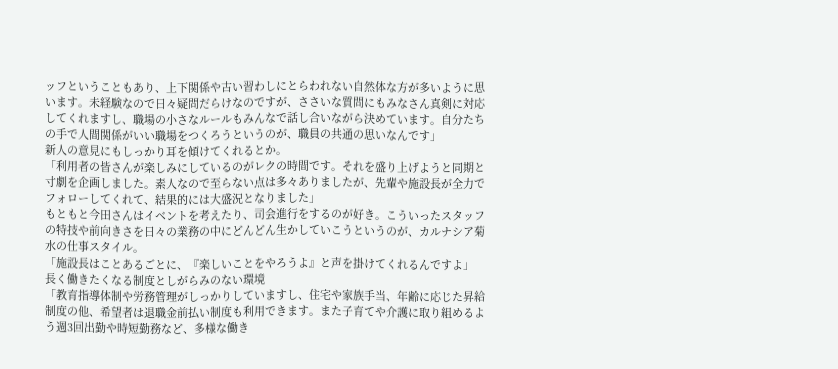ッフということもあり、上下関係や古い習わしにとらわれない自然体な方が多いように思います。未経験なので日々疑問だらけなのですが、ささいな質問にもみなさん真剣に対応してくれますし、職場の小さなルールもみんなで話し合いながら決めています。自分たちの手で人間関係がいい職場をつくろうというのが、職員の共通の思いなんです」
新人の意見にもしっかり耳を傾けてくれるとか。
「利用者の皆さんが楽しみにしているのがレクの時間です。それを盛り上げようと同期と寸劇を企画しました。素人なので至らない点は多々ありましたが、先輩や施設長が全力でフォローしてくれて、結果的には大盛況となりました」
もともと今田さんはイベントを考えたり、司会進行をするのが好き。こういったスタッフの特技や前向きさを日々の業務の中にどんどん生かしていこうというのが、カルナシア菊水の仕事スタイル。
「施設長はことあるごとに、『楽しいことをやろうよ』と声を掛けてくれるんですよ」
長く働きたくなる制度としがらみのない環境
「教育指導体制や労務管理がしっかりしていますし、住宅や家族手当、年齢に応じた昇給制度の他、希望者は退職金前払い制度も利用できます。また子育てや介護に取り組めるよう週3回出勤や時短勤務など、多様な働き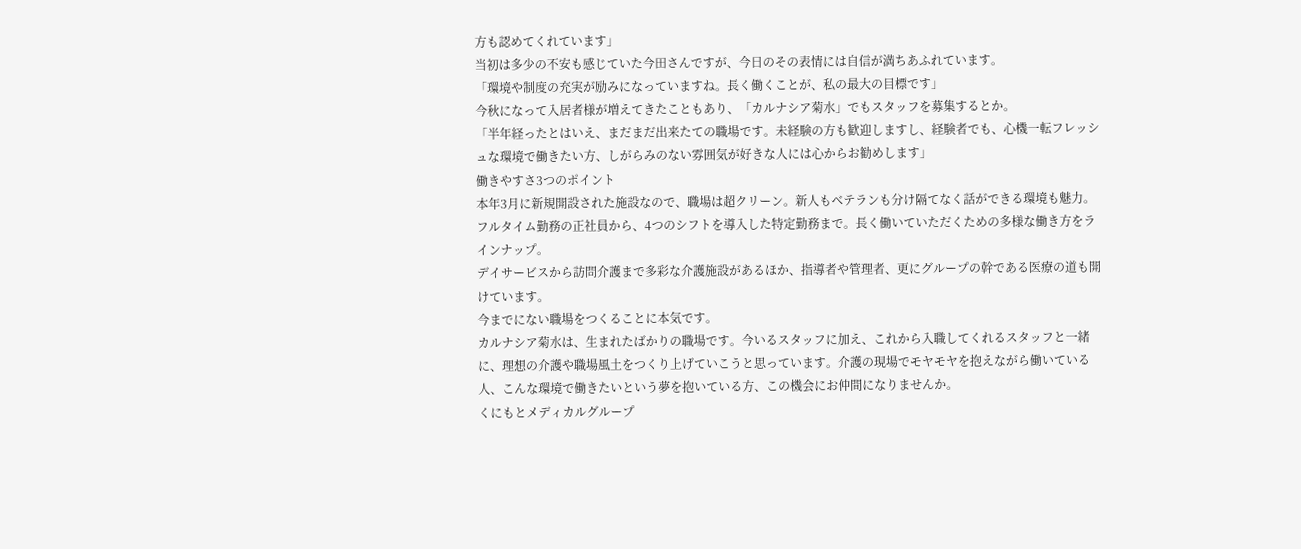方も認めてくれています」
当初は多少の不安も感じていた今田さんですが、今日のその表情には自信が満ちあふれています。
「環境や制度の充実が励みになっていますね。長く働くことが、私の最大の目標です」
今秋になって入居者様が増えてきたこともあり、「カルナシア菊水」でもスタッフを募集するとか。
「半年経ったとはいえ、まだまだ出来たての職場です。未経験の方も歓迎しますし、経験者でも、心機一転フレッシュな環境で働きたい方、しがらみのない雰囲気が好きな人には心からお勧めします」
働きやすさ3つのポイント
本年3月に新規開設された施設なので、職場は超クリーン。新人もベテランも分け隔てなく話ができる環境も魅力。
フルタイム勤務の正社員から、4つのシフトを導入した特定勤務まで。長く働いていただくための多様な働き方をラインナップ。
デイサービスから訪問介護まで多彩な介護施設があるほか、指導者や管理者、更にグループの幹である医療の道も開けています。
今までにない職場をつくることに本気です。
カルナシア菊水は、生まれたばかりの職場です。今いるスタッフに加え、これから入職してくれるスタッフと一緒に、理想の介護や職場風土をつくり上げていこうと思っています。介護の現場でモヤモヤを抱えながら働いている人、こんな環境で働きたいという夢を抱いている方、この機会にお仲間になりませんか。
くにもとメディカルグループ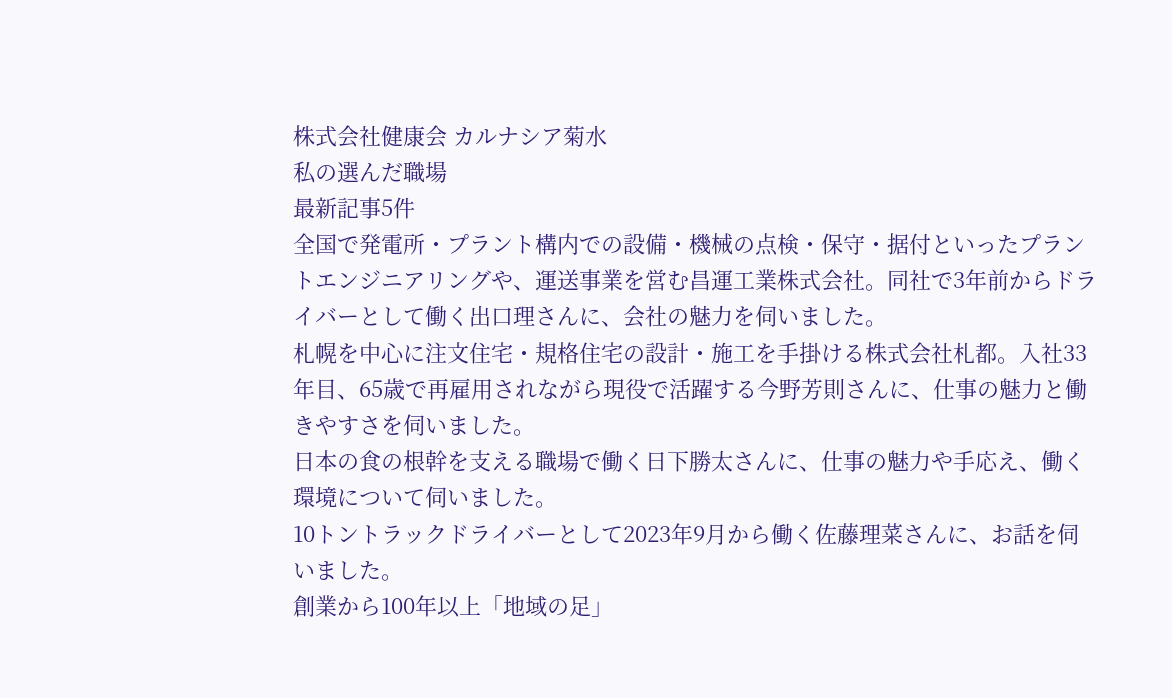株式会社健康会 カルナシア菊水
私の選んだ職場
最新記事5件
全国で発電所・プラント構内での設備・機械の点検・保守・据付といったプラントエンジニアリングや、運送事業を営む昌運工業株式会社。同社で3年前からドライバーとして働く出口理さんに、会社の魅力を伺いました。
札幌を中心に注文住宅・規格住宅の設計・施工を手掛ける株式会社札都。入社33年目、65歳で再雇用されながら現役で活躍する今野芳則さんに、仕事の魅力と働きやすさを伺いました。
日本の食の根幹を支える職場で働く日下勝太さんに、仕事の魅力や手応え、働く環境について伺いました。
10トントラックドライバーとして2023年9月から働く佐藤理菜さんに、お話を伺いました。
創業から100年以上「地域の足」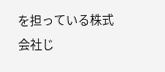を担っている株式会社じ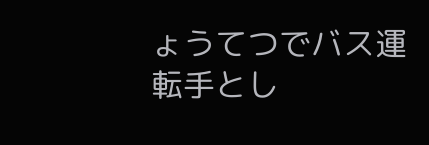ょうてつでバス運転手とし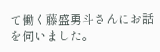て働く藤盛勇斗さんにお話を伺いました。